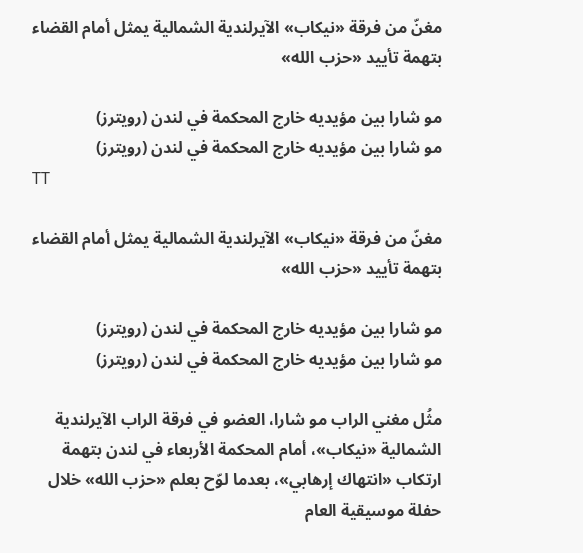مغنّ من فرقة «نيكاب» الآيرلندية الشمالية يمثل أمام القضاء بتهمة تأييد «حزب الله»

مو شارا بين مؤيديه خارج المحكمة في لندن (رويترز)
مو شارا بين مؤيديه خارج المحكمة في لندن (رويترز)
TT

مغنّ من فرقة «نيكاب» الآيرلندية الشمالية يمثل أمام القضاء بتهمة تأييد «حزب الله»

مو شارا بين مؤيديه خارج المحكمة في لندن (رويترز)
مو شارا بين مؤيديه خارج المحكمة في لندن (رويترز)

مثُل مغني الراب مو شارا، العضو في فرقة الراب الآيرلندية الشمالية «نيكاب»، أمام المحكمة الأربعاء في لندن بتهمة ارتكاب «انتهاك إرهابي»، بعدما لوّح بعلم «حزب الله» خلال حفلة موسيقية العام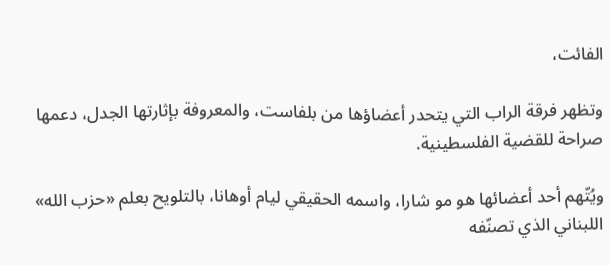الفائت،

وتظهر فرقة الراب التي يتحدر أعضاؤها من بلفاست، والمعروفة بإثارتها الجدل، دعمها صراحة للقضية الفلسطينية.

ويُتّهم أحد أعضائها هو مو شارا، واسمه الحقيقي ليام أوهانا، بالتلويح بعلم «حزب الله» اللبناني الذي تصنّفه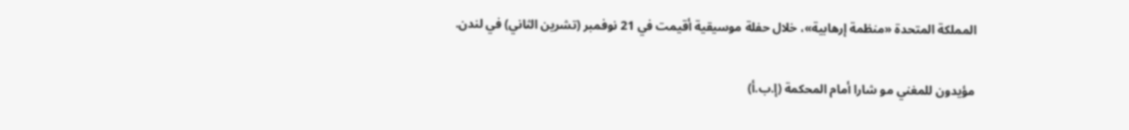المملكة المتحدة «منظمة إرهابية»، خلال حفلة موسيقية أقيمت في 21 نوفمبر (تشرين الثاني) في لندن.

مؤيدون للمغني مو شارا أمام المحكمة (إ.ب.أ)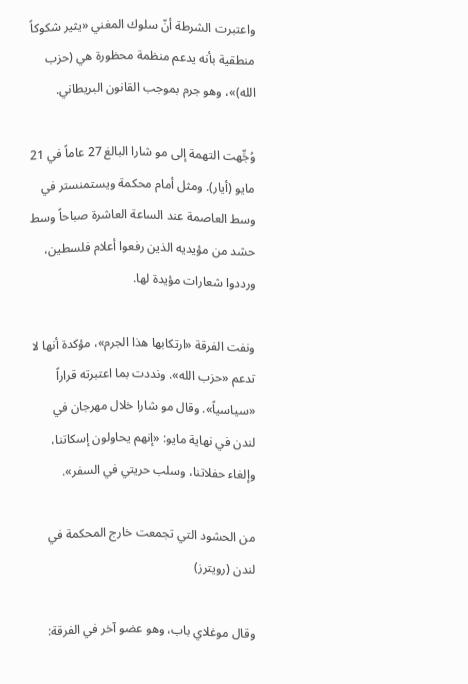واعتبرت الشرطة أنّ سلوك المغني «يثير شكوكاً منطقية بأنه يدعم منظمة محظورة هي (حزب الله)»، وهو جرم بموجب القانون البريطاني.

وُجِّهت التهمة إلى مو شارا البالغ 27 عاماً في 21 مايو (أيار). ومثل أمام محكمة ويستمنستر في وسط العاصمة عند الساعة العاشرة صباحاً وسط حشد من مؤيديه الذين رفعوا أعلام فلسطين، ورددوا شعارات مؤيدة لها.

ونفت الفرقة «ارتكابها هذا الجرم»، مؤكدة أنها لا تدعم «حزب الله». ونددت بما اعتبرته قراراً «سياسياً». وقال مو شارا خلال مهرجان في لندن في نهاية مايو: «إنهم يحاولون إسكاتنا، وإلغاء حفلاتنا، وسلب حريتي في السفر».

من الحشود التي تجمعت خارج المحكمة في لندن (رويترز)

وقال موغلاي باب، وهو عضو آخر في الفرقة: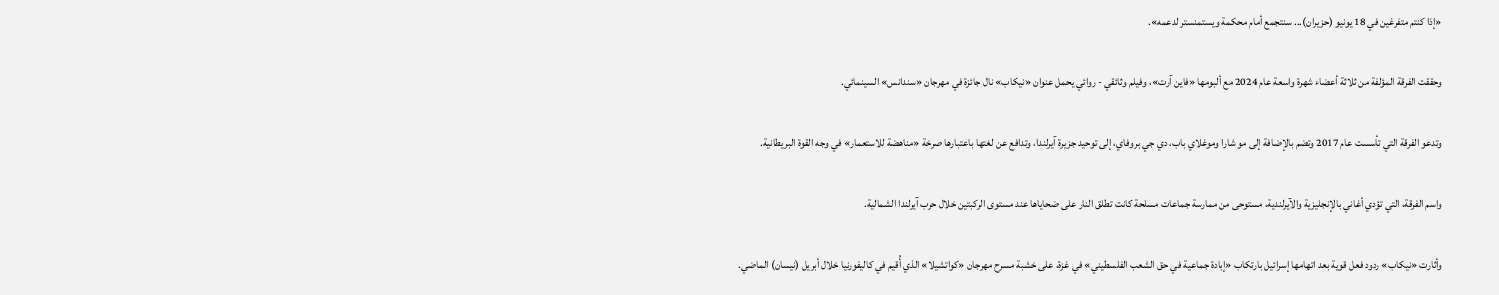«إذا كنتم متفرغين في 18 يونيو (حزيران)... سنتجمع أمام محكمة ويستمنستر لدعمه».

وحققت الفرقة المؤلفة من ثلاثة أعضاء شهرة واسعة عام 2024 مع ألبومها «فاين آرت»، وفيلم وثائقي - روائي يحمل عنوان «نيكاب» نال جائزة في مهرجان «سندانس» السينمائي.

وتدعو الفرقة التي تأسست عام 2017 وتضم بالإضافة إلى مو شارا وموغلاي باب، دي جي بروفاي، إلى توحيد جزيرة آيرلندا، وتدافع عن لغتها باعتبارها صرخة «مناهضة للاستعمار» في وجه القوة البريطانية.

واسم الفرقة، التي تؤدي أغاني بالإنجليزية والآيرلندية، مستوحى من ممارسة جماعات مسلحة كانت تطلق النار على ضحاياها عند مستوى الركبتين خلال حرب آيرلندا الشمالية.

وأثارت «نيكاب» ردود فعل قوية بعد اتهامها إسرائيل بارتكاب «إبادة جماعية في حق الشعب الفلسطيني» في غزة، على خشبة مسرح مهرجان «كواتشيلا» الذي أُقيم في كاليفورنيا خلال أبريل (نيسان) الماضي.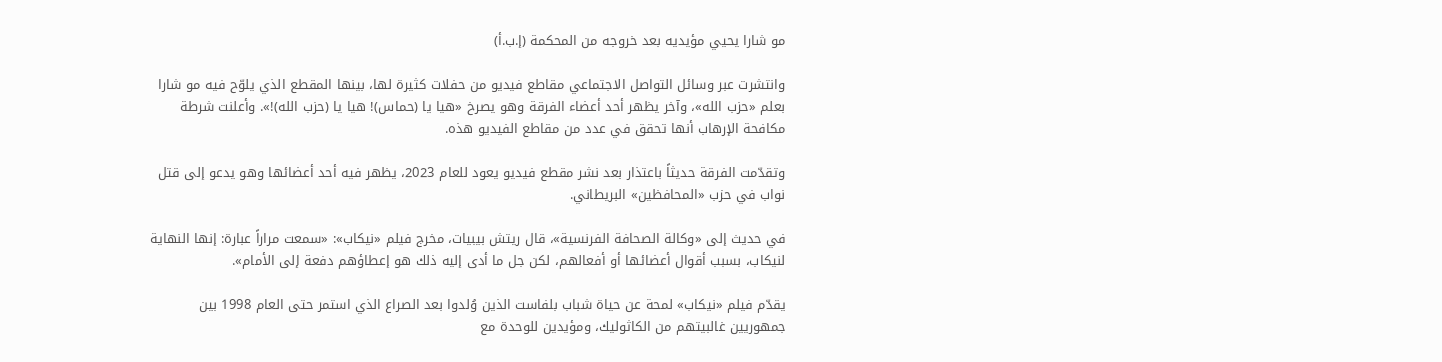مو شارا يحيي مؤيديه بعد خروجه من المحكمة (إ.ب.أ)

وانتشرت عبر وسائل التواصل الاجتماعي مقاطع فيديو من حفلات كثيرة لها، بينها المقطع الذي يلوّح فيه مو شارا بعلم «حزب الله»، وآخر يظهر أحد أعضاء الفرقة وهو يصرخ «هيا يا (حماس)! هيا يا (حزب الله)!». وأعلنت شرطة مكافحة الإرهاب أنها تحقق في عدد من مقاطع الفيديو هذه.

وتقدّمت الفرقة حديثاً باعتذار بعد نشر مقطع فيديو يعود للعام 2023، يظهر فيه أحد أعضائها وهو يدعو إلى قتل نواب في حزب «المحافظين» البريطاني.

في حديث إلى «وكالة الصحافة الفرنسية»، قال ريتش بيبيات، مخرج فيلم «نيكاب»: «سمعت مراراً عبارة: إنها النهاية لنيكاب، بسبب أقوال أعضائها أو أفعالهم، لكن جل ما أدى إليه ذلك هو إعطاؤهم دفعة إلى الأمام».

يقدّم فيلم «نيكاب» لمحة عن حياة شباب بلفاست الذين وُلدوا بعد الصراع الذي استمر حتى العام 1998 بين جمهوريين غالبيتهم من الكاثوليك، ومؤيدين للوحدة مع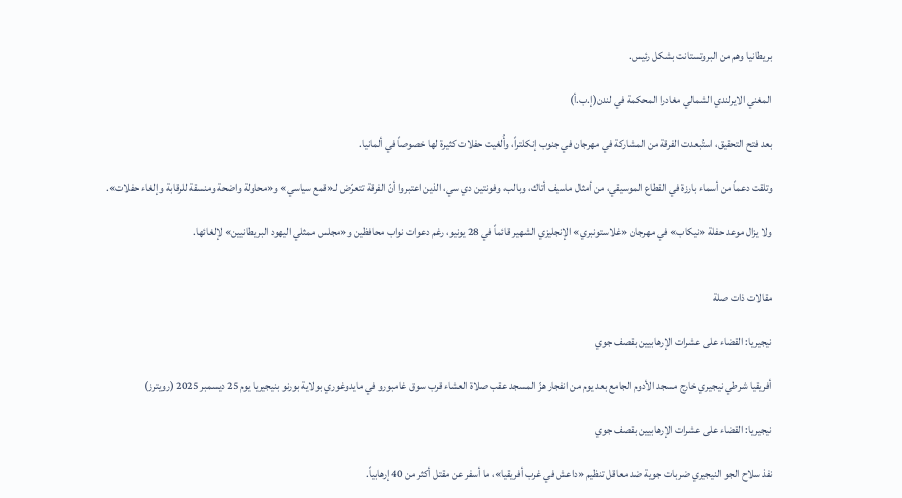بريطانيا وهم من البروتستانت بشكل رئيس.

المغني الايرلندي الشمالي مغادرا المحكمة في لندن(إ.ب.أ)

بعد فتح التحقيق، استُبعدت الفرقة من المشاركة في مهرجان في جنوب إنكلتراً، وأُلغيت حفلات كثيرة لها خصوصاً في ألمانيا.

وتلقت دعماً من أسماء بارزة في القطاع الموسيقي، من أمثال ماسيف أتاك، وبالب، وفونتين دي سي، الذين اعتبروا أنّ الفرقة تتعرّض لـ«قمع سياسي» و«محاولة واضحة ومنسقة للرقابة وإلغاء حفلات».

ولا يزال موعد حفلة «نيكاب» في مهرجان «غلاستونبري» الإنجليزي الشهير قائماً في 28 يونيو، رغم دعوات نواب محافظين و«مجلس ممثلي اليهود البريطانيين» لإلغائها.


مقالات ذات صلة

نيجيريا: القضاء على عشرات الإرهابيين بقصف جوي

أفريقيا شرطي نيجيري خارج مسجد الأدوم الجامع بعد يوم من انفجار هزّ المسجد عقب صلاة العشاء قرب سوق غامبورو في مايدوغوري بولاية بورنو بنيجيريا يوم 25 ديسمبر 2025 (رويترز)

نيجيريا: القضاء على عشرات الإرهابيين بقصف جوي

نفذ سلاح الجو النيجيري ضربات جوية ضد معاقل تنظيم «داعش في غرب أفريقيا»، ما أسفر عن مقتل أكثر من 40 إرهابياً.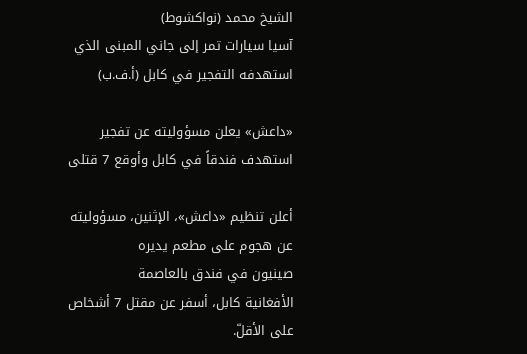الشيخ محمد (نواكشوط)
آسيا سيارات تمر إلى جاني المبنى الذي استهدفه التفجير في كابل (أ.ف.ب)

«داعش» يعلن مسؤوليته عن تفجير استهدف فندقاً في كابل وأوقع 7 قتلى

أعلن تنظيم «داعش»، الإثنين، مسؤوليته عن هجوم على مطعم ‌يديره صينيون ‌في ‌فندق بالعاصمة الأفغانية ‌كابل، أسفر عن مقتل 7 أشخاص على الأقلّ.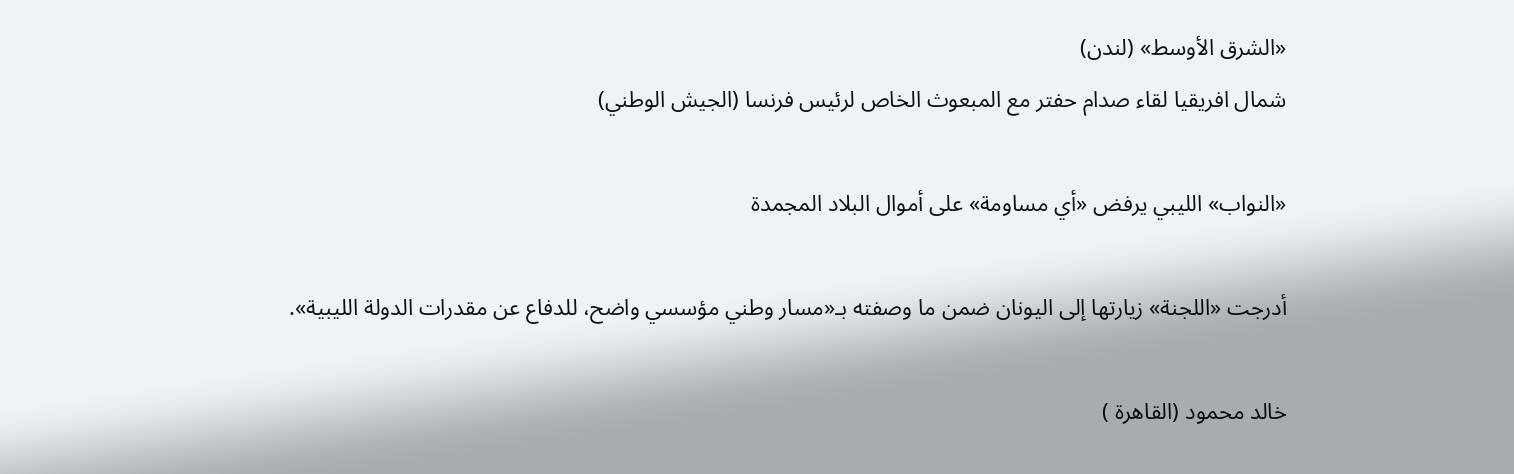«الشرق الأوسط» (لندن)
شمال افريقيا لقاء صدام حفتر مع المبعوث الخاص لرئيس فرنسا (الجيش الوطني)

«النواب» الليبي يرفض «أي مساومة» على أموال البلاد المجمدة

أدرجت «اللجنة» زيارتها إلى اليونان ضمن ما وصفته بـ«مسار وطني مؤسسي واضح، للدفاع عن مقدرات الدولة الليبية».

خالد محمود (القاهرة )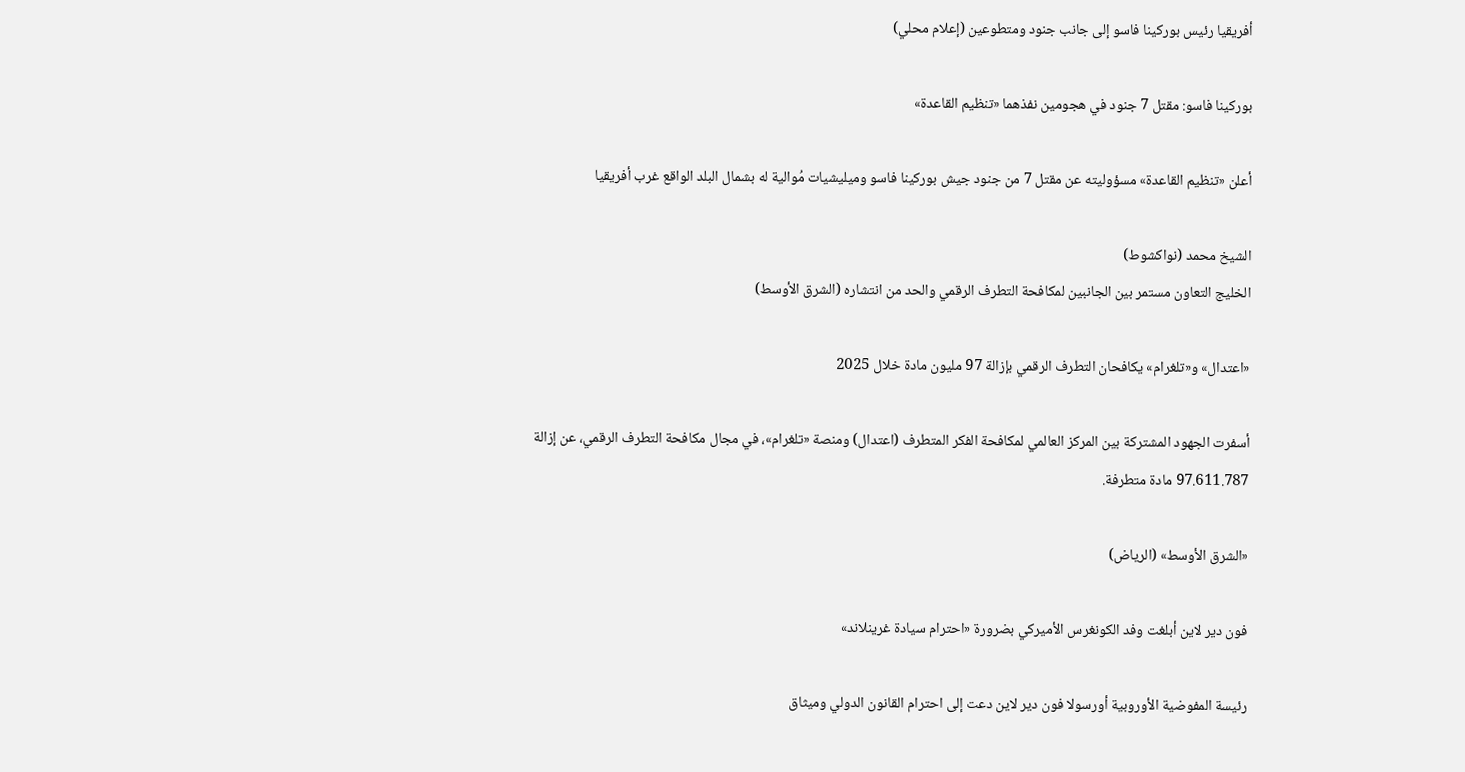أفريقيا رئيس بوركينا فاسو إلى جانب جنود ومتطوعين (إعلام محلي)

بوركينا فاسو: مقتل 7 جنود في هجومين نفذهما «تنظيم القاعدة»

أعلن «تنظيم القاعدة» مسؤوليته عن مقتل 7 من جنود جيش بوركينا فاسو وميليشيات مُوالية له بشمال البلد الواقع غرب أفريقيا

الشيخ محمد (نواكشوط)
الخليج التعاون مستمر بين الجانبين لمكافحة التطرف الرقمي والحد من انتشاره (الشرق الأوسط)

«اعتدال» و«تلغرام» يكافحان التطرف الرقمي بإزالة 97 مليون مادة خلال 2025

أسفرت الجهود المشتركة بين المركز العالمي لمكافحة الفكر المتطرف (اعتدال) ومنصة «تلغرام»، في مجال مكافحة التطرف الرقمي، عن إزالة 97.611.787 مادة متطرفة.

«الشرق الأوسط» (الرياض)

فون دير لاين أبلغت وفد الكونغرس الأميركي بضرورة «احترام سيادة غرينلاند»

رئيسة المفوضية الأوروبية أورسولا فون دير لاين دعت إلى احترام القانون الدولي وميثاق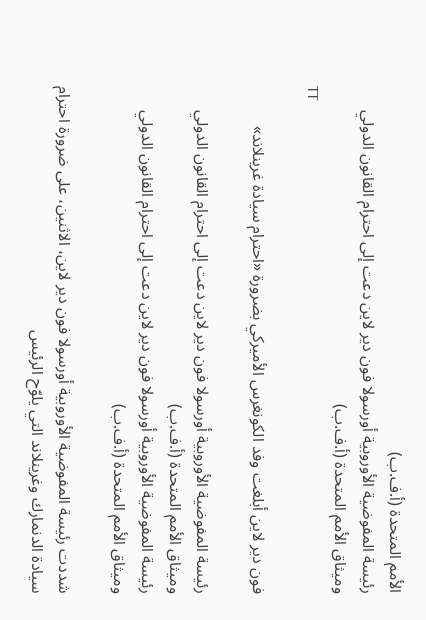الأمم المتحدة (أ.ف.ب)
رئيسة المفوضية الأوروبية أورسولا فون دير لاين دعت إلى احترام القانون الدولي وميثاق الأمم المتحدة (أ.ف.ب)
TT

فون دير لاين أبلغت وفد الكونغرس الأميركي بضرورة «احترام سيادة غرينلاند»

رئيسة المفوضية الأوروبية أورسولا فون دير لاين دعت إلى احترام القانون الدولي وميثاق الأمم المتحدة (أ.ف.ب)
رئيسة المفوضية الأوروبية أورسولا فون دير لاين دعت إلى احترام القانون الدولي وميثاق الأمم المتحدة (أ.ف.ب)

شددت رئيسة المفوضية الأوروبية أورسولا فون دير لاين، الاثنين، على ضرورة احترام سيادة الدنمارك وغرينلاند التي يلوّح الرئيس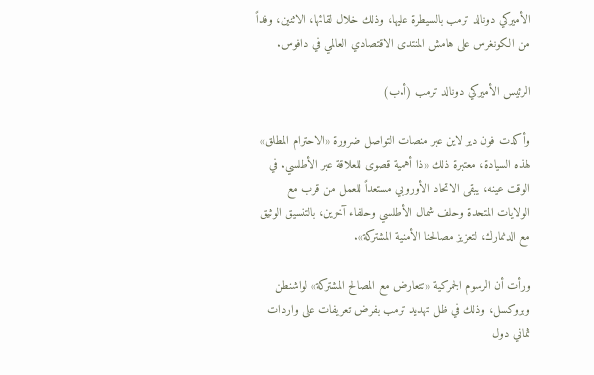الأميركي دونالد ترمب بالسيطرة عليها، وذلك خلال لقائها، الاثنين، وفداً من الكونغرس على هامش المنتدى الاقتصادي العالمي في دافوس.

الرئيس الأميركي دونالد ترمب (أ.ب)

وأكدت فون دير لاين عبر منصات التواصل ضرورة «الاحترام المطلق» لهذه السيادة، معتبرة ذلك «ذا أهمية قصوى للعلاقة عبر الأطلسي. في الوقت عينه، يبقى الاتحاد الأوروبي مستعداً للعمل من قرب مع الولايات المتحدة وحلف شمال الأطلسي وحلفاء آخرين، بالتنسيق الوثيق مع الدنمارك، لتعزيز مصالحنا الأمنية المشتركة».

ورأت أن الرسوم الجمركية «تتعارض مع المصالح المشتركة» لواشنطن وبروكسل، وذلك في ظل تهديد ترمب بفرض تعريفات على واردات ثماني دول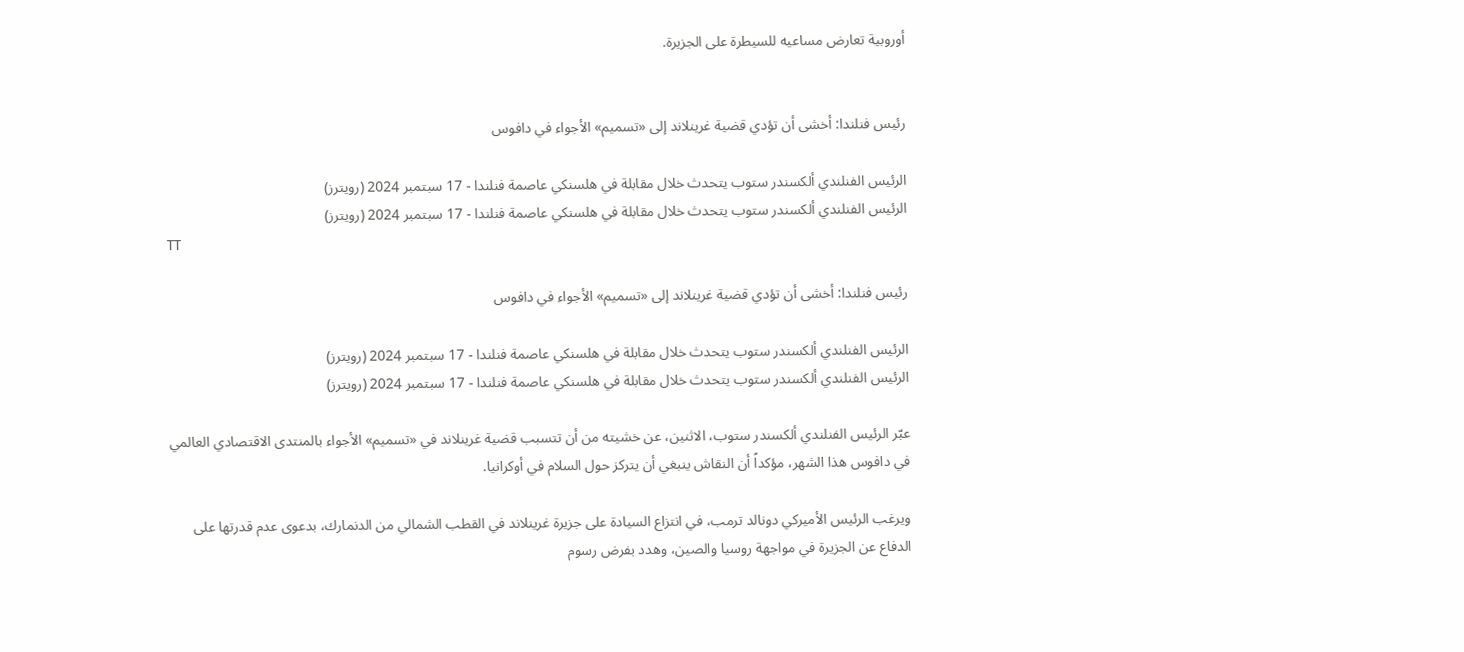أوروبية تعارض مساعيه للسيطرة على الجزيرة.


رئيس فنلندا: أخشى أن تؤدي قضية غرينلاند إلى «تسميم» الأجواء في دافوس

الرئيس الفنلندي ألكسندر ستوب يتحدث خلال مقابلة في هلسنكي عاصمة فنلندا - 17 سبتمبر 2024 (رويترز)
الرئيس الفنلندي ألكسندر ستوب يتحدث خلال مقابلة في هلسنكي عاصمة فنلندا - 17 سبتمبر 2024 (رويترز)
TT

رئيس فنلندا: أخشى أن تؤدي قضية غرينلاند إلى «تسميم» الأجواء في دافوس

الرئيس الفنلندي ألكسندر ستوب يتحدث خلال مقابلة في هلسنكي عاصمة فنلندا - 17 سبتمبر 2024 (رويترز)
الرئيس الفنلندي ألكسندر ستوب يتحدث خلال مقابلة في هلسنكي عاصمة فنلندا - 17 سبتمبر 2024 (رويترز)

عبّر الرئيس الفنلندي ألكسندر ستوب، الاثنين، عن خشيته من أن تتسبب قضية غرينلاند في «تسميم» الأجواء بالمنتدى الاقتصادي العالمي في دافوس هذا الشهر، مؤكداً أن النقاش ينبغي أن يتركز حول السلام في أوكرانيا.

ويرغب الرئيس الأميركي دونالد ترمب، في انتزاع السيادة على جزيرة غرينلاند في القطب الشمالي من الدنمارك، بدعوى عدم قدرتها على الدفاع عن الجزيرة في مواجهة روسيا والصين، وهدد بفرض رسوم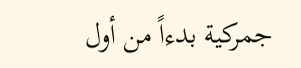جمركية بدءاً من أول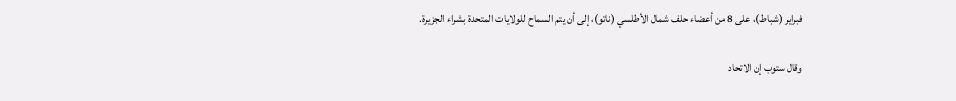فبراير (شباط)، على 8 من أعضاء حلف شمال الأطلسي (ناتو)، إلى أن يتم السماح للولايات المتحدة بشراء الجزيرة.

وقال ستوب إن الاتحاد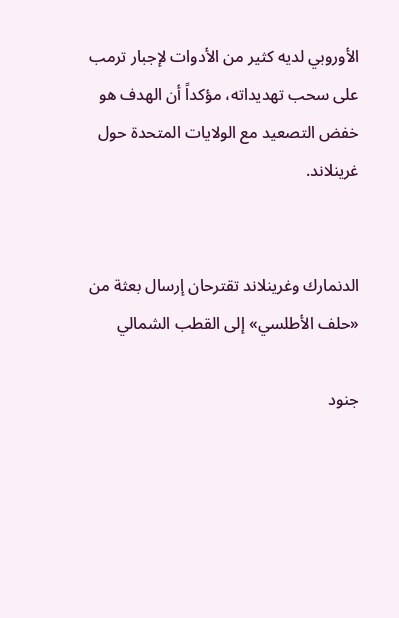الأوروبي لديه كثير من الأدوات لإجبار ترمب على سحب تهديداته، مؤكداً أن الهدف هو خفض التصعيد مع الولايات المتحدة حول غرينلاند.


الدنمارك وغرينلاند تقترحان إرسال بعثة من «حلف الأطلسي» إلى القطب الشمالي

جنود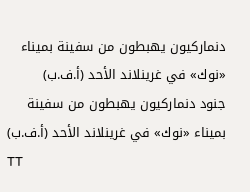دنماركيون يهبطون من سفينة بميناء «نوك» في غرينلاند الأحد (أ.ف.ب)
جنود دنماركيون يهبطون من سفينة بميناء «نوك» في غرينلاند الأحد (أ.ف.ب)
TT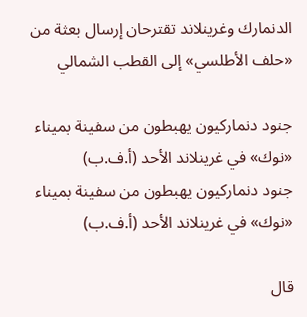الدنمارك وغرينلاند تقترحان إرسال بعثة من «حلف الأطلسي» إلى القطب الشمالي

جنود دنماركيون يهبطون من سفينة بميناء «نوك» في غرينلاند الأحد (أ.ف.ب)
جنود دنماركيون يهبطون من سفينة بميناء «نوك» في غرينلاند الأحد (أ.ف.ب)

قال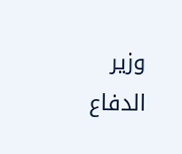وزير الدفاع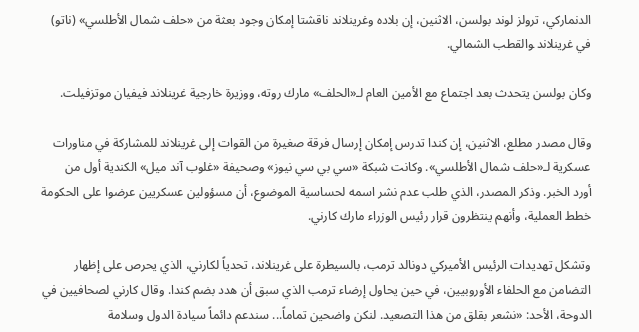الدنماركي، ‌ترولز ‌لوند ‌بولسن، الاثنين، ‌إن بلاده وغرينلاند ناقشتا إمكان وجود بعثة ‌من «حلف شمال الأطلسي» (ناتو) في غرينلاند ‍والقطب الشمالي.

وكان بولسن يتحدث بعد اجتماع مع الأمين العام لـ«الحلف» مارك روته، ووزيرة خارجية غرينلاند فيفيان موتزفيلت.

وقال مصدر مطلع، الاثنين، إن كندا تدرس إمكان إرسال فرقة صغيرة من القوات إلى غرينلاند للمشاركة في مناورات عسكرية لـ«حلف شمال الأطلسي». وكانت شبكة «سي بي سي نيوز» وصحيفة «غلوب آند ميل» الكندية ‌أول من أورد ‌الخبر. وذكر المصدر، ‌الذي طلب عدم ‌نشر اسمه لحساسية الموضوع، أن مسؤولين عسكريين عرضوا على الحكومة خطط العملية، وأنهم ينتظرون قرار رئيس الوزراء مارك كارني.

وتشكل تهديدات الرئيس الأميركي دونالد ترمب، بالسيطرة ‌على غرينلاند، تحدياً لكارني، الذي يحرص على إظهار التضامن مع الحلفاء الأوروبيين، في حين يحاول إرضاء ترمب الذي سبق أن هدد بضم كندا. وقال كارني لصحافيين في الدوحة، الأحد: «نشعر بقلق من هذا التصعيد. لنكن واضحين تماماً... سندعم دائماً سيادة الدول وسلامة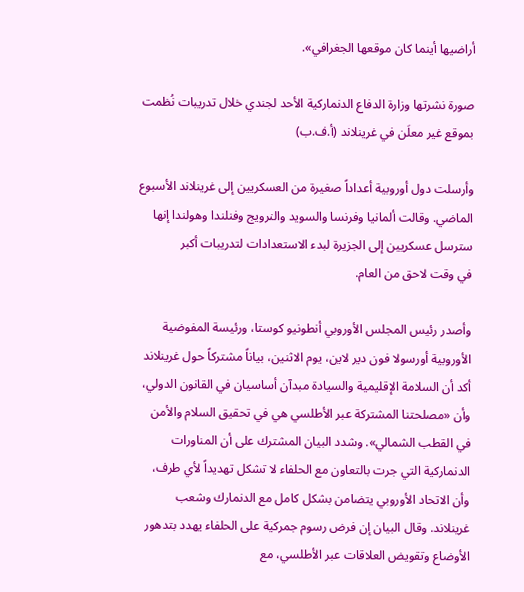أراضيها أينما كان موقعها الجغرافي».

صورة نشرتها وزارة الدفاع الدنماركية الأحد لجندي خلال تدريبات نُظمت بموقع غير معلَن في غرينلاند (أ.ف.ب)

وأرسلت دول أوروبية أعداداً صغيرة من العسكريين إلى غرينلاند الأسبوع الماضي. وقالت ألمانيا وفرنسا والسويد والنرويج وفنلندا وهولندا إنها سترسل عسكريين إلى الجزيرة لبدء الاستعدادات لتدريبات أكبر في ‌وقت لاحق من العام.

وأصدر رئيس المجلس الأوروبي أنطونيو كوستا، ورئيسة المفوضية الأوروبية أورسولا فون دير لاين، يوم الاثنين، بياناً مشتركاً حول غرينلاند أكد أن السلامة الإقليمية والسيادة مبدآن أساسيان في القانون الدولي، وأن «مصلحتنا المشتركة عبر الأطلسي هي في تحقيق السلام والأمن في القطب الشمالي». وشدد البيان المشترك على أن المناورات الدنماركية التي جرت بالتعاون مع الحلفاء لا تشكل تهديداً لأي طرف، وأن الاتحاد الأوروبي يتضامن بشكل كامل مع الدنمارك وشعب غرينلاند. وقال البيان إن فرض رسوم جمركية على الحلفاء يهدد بتدهور الأوضاع وتقويض العلاقات عبر الأطلسي، مع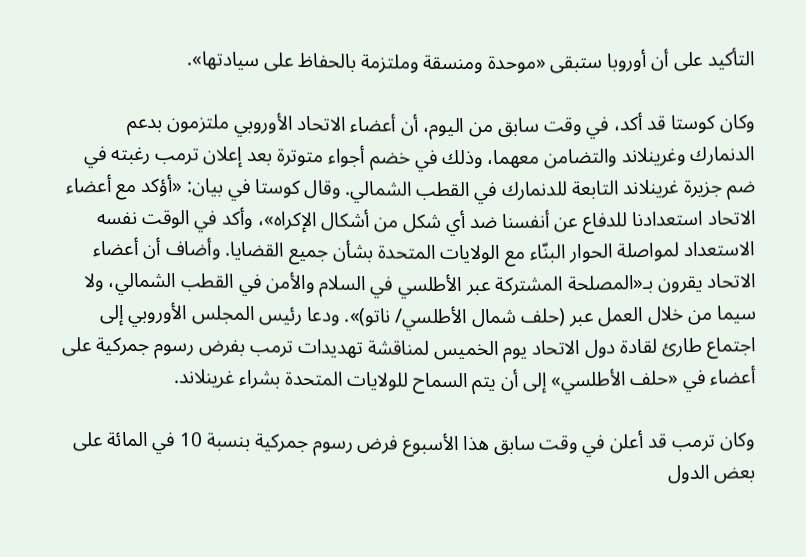التأكيد على أن أوروبا ستبقى «موحدة ومنسقة وملتزمة بالحفاظ على سيادتها».

وكان كوستا قد أكد، في وقت سابق من اليوم، أن أعضاء الاتحاد الأوروبي ملتزمون بدعم الدنمارك وغرينلاند والتضامن معهما، وذلك في خضم أجواء متوترة بعد إعلان ترمب رغبته في ضم جزيرة غرينلاند التابعة للدنمارك في القطب الشمالي. وقال كوستا في بيان: «أؤكد مع أعضاء الاتحاد استعدادنا للدفاع عن أنفسنا ضد أي شكل من أشكال الإكراه»، وأكد في الوقت نفسه الاستعداد لمواصلة الحوار البنّاء مع الولايات المتحدة بشأن جميع القضايا. وأضاف أن أعضاء الاتحاد يقرون بـ«المصلحة المشتركة عبر الأطلسي في السلام والأمن في القطب الشمالي، ولا سيما من خلال العمل عبر (حلف شمال الأطلسي/ ناتو)». ودعا رئيس المجلس الأوروبي إلى اجتماع طارئ لقادة دول الاتحاد يوم الخميس لمناقشة تهديدات ترمب بفرض رسوم جمركية على أعضاء في «حلف الأطلسي» إلى أن يتم السماح للولايات المتحدة بشراء غرينلاند.

وكان ترمب قد أعلن في وقت سابق هذا الأسبوع فرض رسوم جمركية بنسبة 10 في المائة على بعض الدول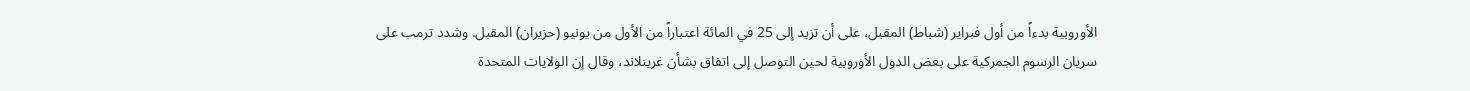الأوروبية بدءاً من أول فبراير (شباط) المقبل، على أن تزيد إلى 25 في المائة اعتباراً من الأول من يونيو (حزيران) المقبل. وشدد ترمب على سريان الرسوم الجمركية على بعض الدول الأوروبية لحين التوصل إلى اتفاق بشأن غرينلاند، وقال إن الولايات المتحدة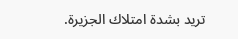تريد بشدة امتلاك الجزيرة.